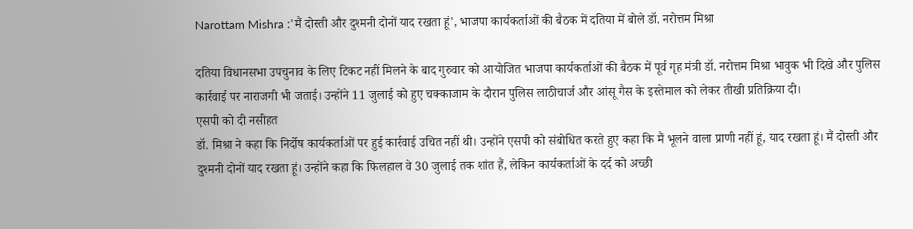Narottam Mishra :'मैं दोस्ती और दुश्मनी दोनों याद रखता हूं', भाजपा कार्यकर्ताओं की बैठक में दतिया में बोले डॉ. नरोत्तम मिश्रा

दतिया विधानसभा उपचुनाव के लिए टिकट नहीं मिलने के बाद गुरुवार को आयोजित भाजपा कार्यकर्ताओं की बैठक में पूर्व गृह मंत्री डॉ. नरोत्तम मिश्रा भावुक भी दिखे और पुलिस कार्रवाई पर नाराजगी भी जताई। उन्होंने 11 जुलाई को हुए चक्काजाम के दौरान पुलिस लाठीचार्ज और आंसू गैस के इस्तेमाल को लेकर तीखी प्रतिक्रिया दी।
एसपी को दी नसीहत
डॉ. मिश्रा ने कहा कि निर्दोष कार्यकर्ताओं पर हुई कार्रवाई उचित नहीं थी। उन्होंने एसपी को संबोधित करते हुए कहा कि मैं भूलने वाला प्राणी नहीं हूं, याद रखता हूं। मैं दोस्ती और दुश्मनी दोनों याद रखता हूं। उन्होंने कहा कि फिलहाल वे 30 जुलाई तक शांत हैं, लेकिन कार्यकर्ताओं के दर्द को अच्छी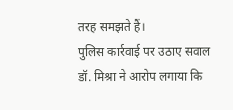तरह समझते हैं।
पुलिस कार्रवाई पर उठाए सवाल
डॉ. मिश्रा ने आरोप लगाया कि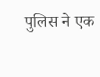पुलिस ने एक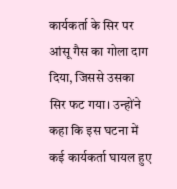कार्यकर्ता के सिर पर आंसू गैस का गोला दाग दिया, जिससे उसका सिर फट गया। उन्होंने कहा कि इस घटना में कई कार्यकर्ता घायल हुए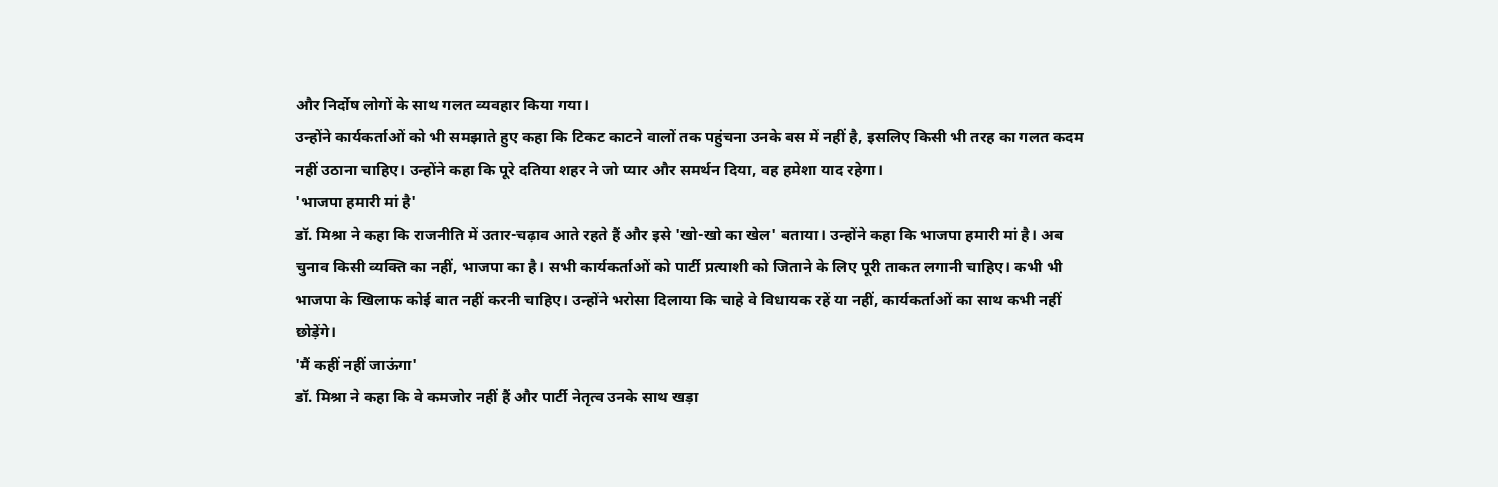और निर्दोष लोगों के साथ गलत व्यवहार किया गया।
उन्होंने कार्यकर्ताओं को भी समझाते हुए कहा कि टिकट काटने वालों तक पहुंचना उनके बस में नहीं है, इसलिए किसी भी तरह का गलत कदम नहीं उठाना चाहिए। उन्होंने कहा कि पूरे दतिया शहर ने जो प्यार और समर्थन दिया, वह हमेशा याद रहेगा।
'भाजपा हमारी मां है'
डॉ. मिश्रा ने कहा कि राजनीति में उतार-चढ़ाव आते रहते हैं और इसे 'खो-खो का खेल' बताया। उन्होंने कहा कि भाजपा हमारी मां है। अब चुनाव किसी व्यक्ति का नहीं, भाजपा का है। सभी कार्यकर्ताओं को पार्टी प्रत्याशी को जिताने के लिए पूरी ताकत लगानी चाहिए। कभी भी भाजपा के खिलाफ कोई बात नहीं करनी चाहिए। उन्होंने भरोसा दिलाया कि चाहे वे विधायक रहें या नहीं, कार्यकर्ताओं का साथ कभी नहीं छोड़ेंगे।
'मैं कहीं नहीं जाऊंगा'
डॉ. मिश्रा ने कहा कि वे कमजोर नहीं हैं और पार्टी नेतृत्व उनके साथ खड़ा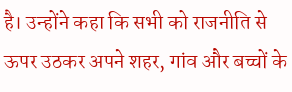है। उन्होंने कहा कि सभी को राजनीति से ऊपर उठकर अपने शहर, गांव और बच्चों के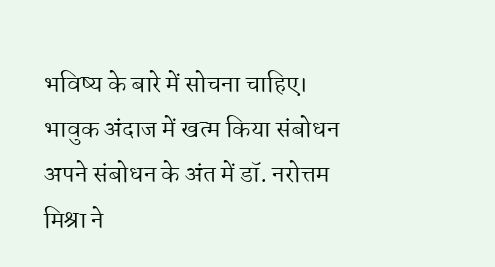भविष्य के बारे में सोचना चाहिए।
भावुक अंदाज में खत्म किया संबोधन
अपने संबोधन के अंत में डॉ. नरोत्तम मिश्रा ने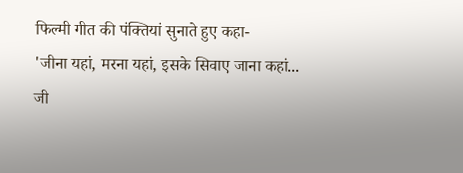फिल्मी गीत की पंक्तियां सुनाते हुए कहा-
'जीना यहां, मरना यहां, इसके सिवाए जाना कहां...
जी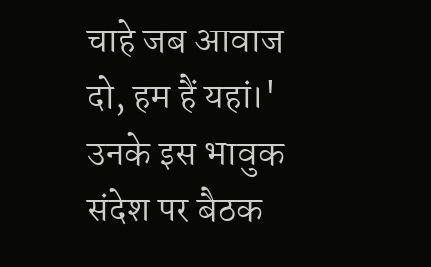चाहे जब आवाज दो, हम हैं यहां।'
उनके इस भावुक संदेश पर बैठक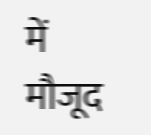में मौजूद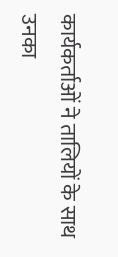कार्यकर्ताओं ने तालियों के साथ उनका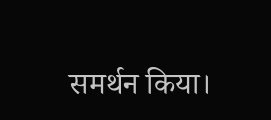समर्थन किया।